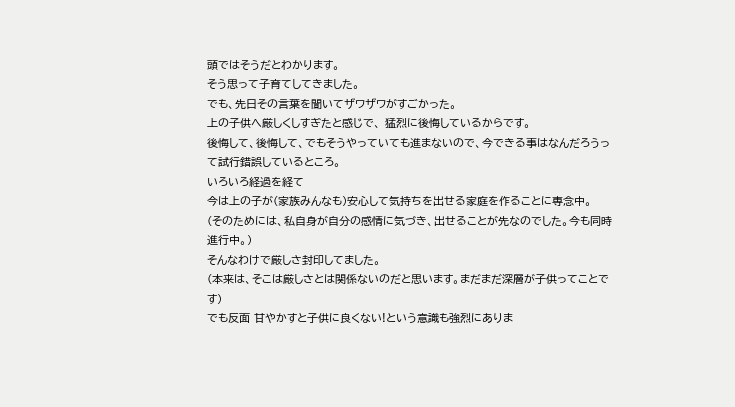頭ではそうだとわかります。
そう思って子育てしてきました。
でも、先日その言葉を聞いてザワザワがすごかった。
上の子供へ厳しくしすぎたと感じで、 猛烈に後悔しているからです。
後悔して、後悔して、でもそうやっていても進まないので、今できる事はなんだろうって試行錯誤しているところ。
いろいろ経過を経て
今は上の子が(家族みんなも)安心して気持ちを出せる家庭を作ることに専念中。
(そのためには、私自身が自分の感情に気づき、出せることが先なのでした。今も同時進行中。)
そんなわけで厳しさ封印してました。
(本来は、そこは厳しさとは関係ないのだと思います。まだまだ深層が子供ってことです)
でも反面 甘やかすと子供に良くない!という意識も強烈にありま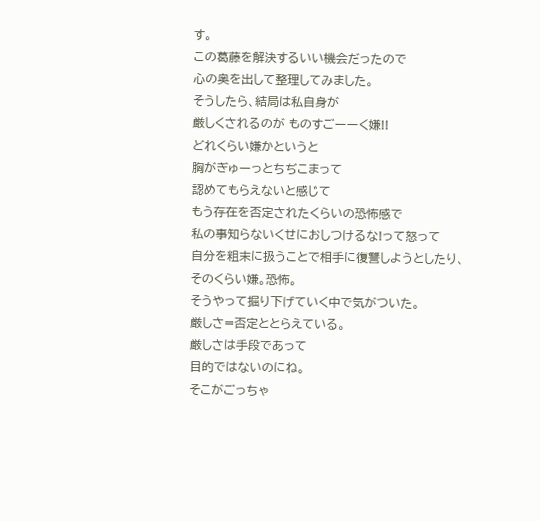す。
この葛藤を解決するいい機会だったので
心の奥を出して整理してみました。
そうしたら、結局は私自身が
厳しくされるのが ものすごーーく嫌!!
どれくらい嫌かというと
胸がぎゅーっとちぢこまって
認めてもらえないと感じて
もう存在を否定されたくらいの恐怖感で
私の事知らないくせにおしつけるな!って怒って
自分を粗末に扱うことで相手に復讐しようとしたり、
そのくらい嫌。恐怖。
そうやって掘り下げていく中で気がついた。
厳しさ=否定ととらえている。
厳しさは手段であって
目的ではないのにね。
そこがごっちゃ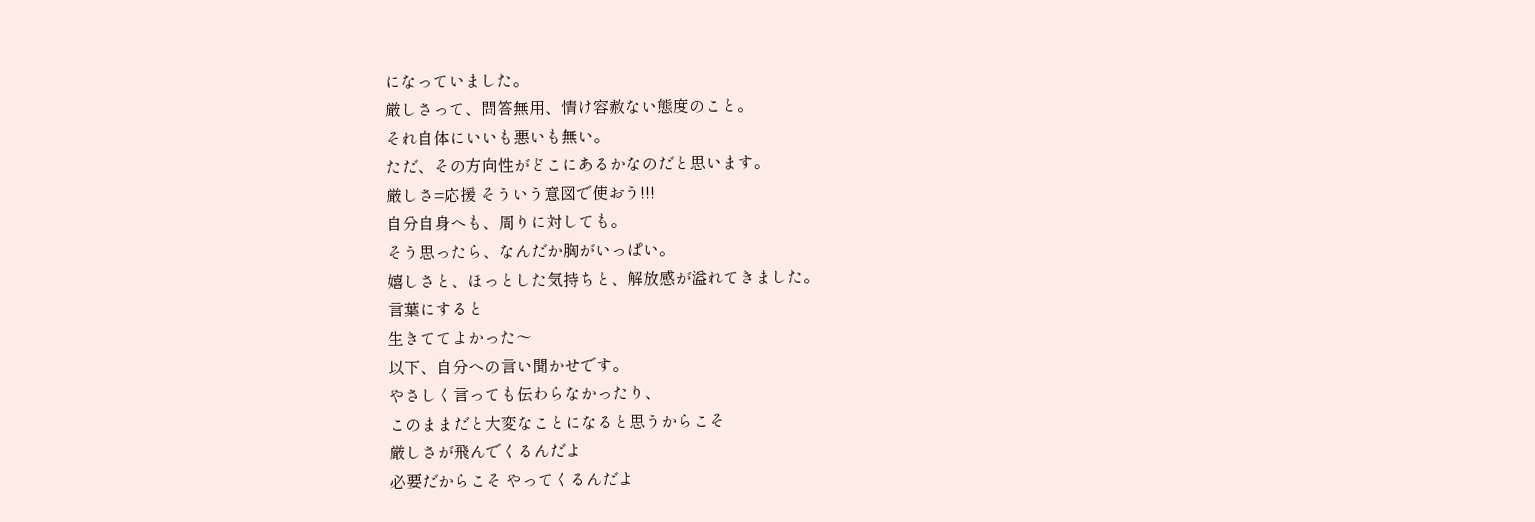になっていました。
厳しさって、問答無用、情け容赦ない態度のこと。
それ自体にいいも悪いも無い。
ただ、その方向性がどこにあるかなのだと思います。
厳しさ=応援 そういう意図で使おう!!!
自分自身へも、周りに対しても。
そう思ったら、なんだか胸がいっぱい。
嬉しさと、ほっとした気持ちと、解放感が溢れてきました。
言葉にすると
生きててよかった〜
以下、自分への言い聞かせです。
やさしく言っても伝わらなかったり、
このままだと大変なことになると思うからこそ
厳しさが飛んでくるんだよ
必要だからこそ やってくるんだよ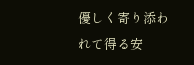優しく寄り添われて得る安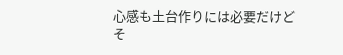心感も土台作りには必要だけど
そ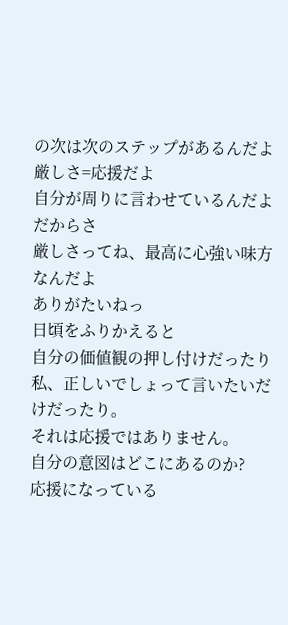の次は次のステップがあるんだよ
厳しさ=応援だよ
自分が周りに言わせているんだよ
だからさ
厳しさってね、最高に心強い味方なんだよ
ありがたいねっ
日頃をふりかえると
自分の価値観の押し付けだったり
私、正しいでしょって言いたいだけだったり。
それは応援ではありません。
自分の意図はどこにあるのか?
応援になっている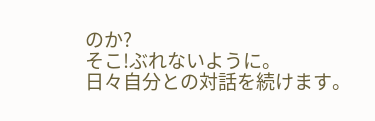のか?
そこ!ぶれないように。
日々自分との対話を続けます。